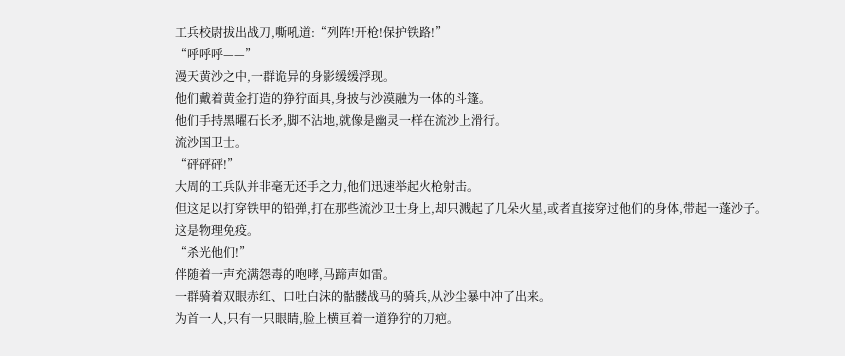工兵校尉拔出战刀,嘶吼道:“列阵!开枪!保护铁路!”
“呼呼呼——”
漫天黄沙之中,一群诡异的身影缓缓浮现。
他们戴着黄金打造的狰狞面具,身披与沙漠融为一体的斗篷。
他们手持黑曜石长矛,脚不沾地,就像是幽灵一样在流沙上滑行。
流沙国卫士。
“砰砰砰!”
大周的工兵队并非毫无还手之力,他们迅速举起火枪射击。
但这足以打穿铁甲的铅弹,打在那些流沙卫士身上,却只溅起了几朵火星,或者直接穿过他们的身体,带起一蓬沙子。
这是物理免疫。
“杀光他们!”
伴随着一声充满怨毒的咆哮,马蹄声如雷。
一群骑着双眼赤红、口吐白沫的骷髅战马的骑兵,从沙尘暴中冲了出来。
为首一人,只有一只眼睛,脸上横亘着一道狰狞的刀疤。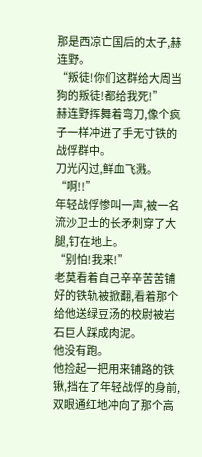那是西凉亡国后的太子,赫连野。
“叛徒!你们这群给大周当狗的叛徒!都给我死!”
赫连野挥舞着弯刀,像个疯子一样冲进了手无寸铁的战俘群中。
刀光闪过,鲜血飞溅。
“啊!!”
年轻战俘惨叫一声,被一名流沙卫士的长矛刺穿了大腿,钉在地上。
“别怕!我来!”
老莫看着自己辛辛苦苦铺好的铁轨被掀翻,看着那个给他送绿豆汤的校尉被岩石巨人踩成肉泥。
他没有跑。
他捡起一把用来铺路的铁锹,挡在了年轻战俘的身前,双眼通红地冲向了那个高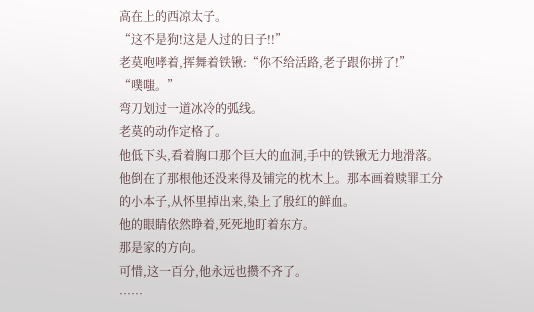高在上的西凉太子。
“这不是狗!这是人过的日子!!”
老莫咆哮着,挥舞着铁锹:“你不给活路,老子跟你拼了!”
“噗嗤。”
弯刀划过一道冰冷的弧线。
老莫的动作定格了。
他低下头,看着胸口那个巨大的血洞,手中的铁锹无力地滑落。
他倒在了那根他还没来得及铺完的枕木上。那本画着赎罪工分的小本子,从怀里掉出来,染上了殷红的鲜血。
他的眼睛依然睁着,死死地盯着东方。
那是家的方向。
可惜,这一百分,他永远也攒不齐了。
……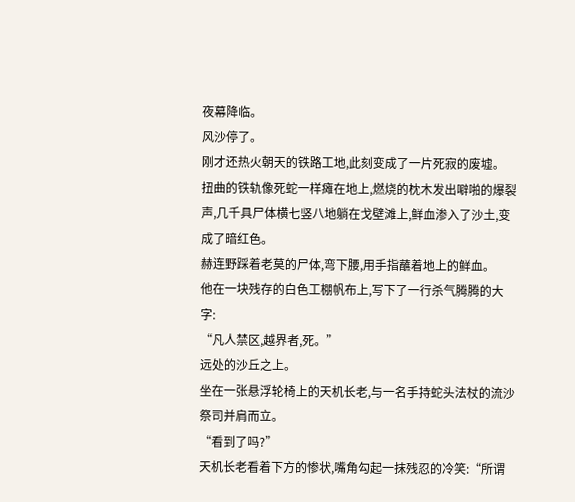夜幕降临。
风沙停了。
刚才还热火朝天的铁路工地,此刻变成了一片死寂的废墟。
扭曲的铁轨像死蛇一样瘫在地上,燃烧的枕木发出噼啪的爆裂声,几千具尸体横七竖八地躺在戈壁滩上,鲜血渗入了沙土,变成了暗红色。
赫连野踩着老莫的尸体,弯下腰,用手指蘸着地上的鲜血。
他在一块残存的白色工棚帆布上,写下了一行杀气腾腾的大字:
“凡人禁区,越界者,死。”
远处的沙丘之上。
坐在一张悬浮轮椅上的天机长老,与一名手持蛇头法杖的流沙祭司并肩而立。
“看到了吗?”
天机长老看着下方的惨状,嘴角勾起一抹残忍的冷笑:“所谓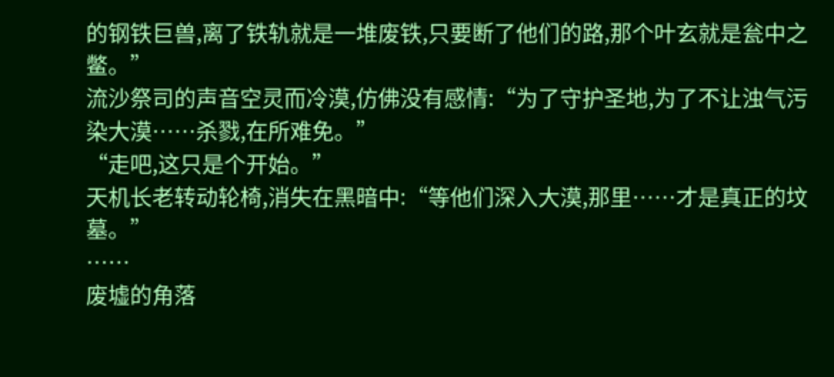的钢铁巨兽,离了铁轨就是一堆废铁,只要断了他们的路,那个叶玄就是瓮中之鳖。”
流沙祭司的声音空灵而冷漠,仿佛没有感情:“为了守护圣地,为了不让浊气污染大漠……杀戮,在所难免。”
“走吧,这只是个开始。”
天机长老转动轮椅,消失在黑暗中:“等他们深入大漠,那里……才是真正的坟墓。”
……
废墟的角落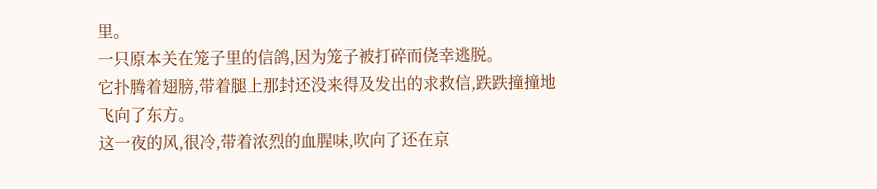里。
一只原本关在笼子里的信鸽,因为笼子被打碎而侥幸逃脱。
它扑腾着翅膀,带着腿上那封还没来得及发出的求救信,跌跌撞撞地飞向了东方。
这一夜的风,很冷,带着浓烈的血腥味,吹向了还在京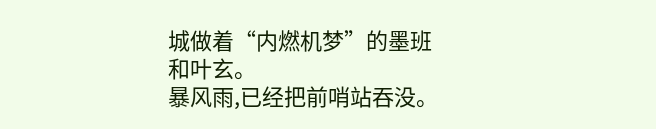城做着“内燃机梦”的墨班和叶玄。
暴风雨,已经把前哨站吞没。